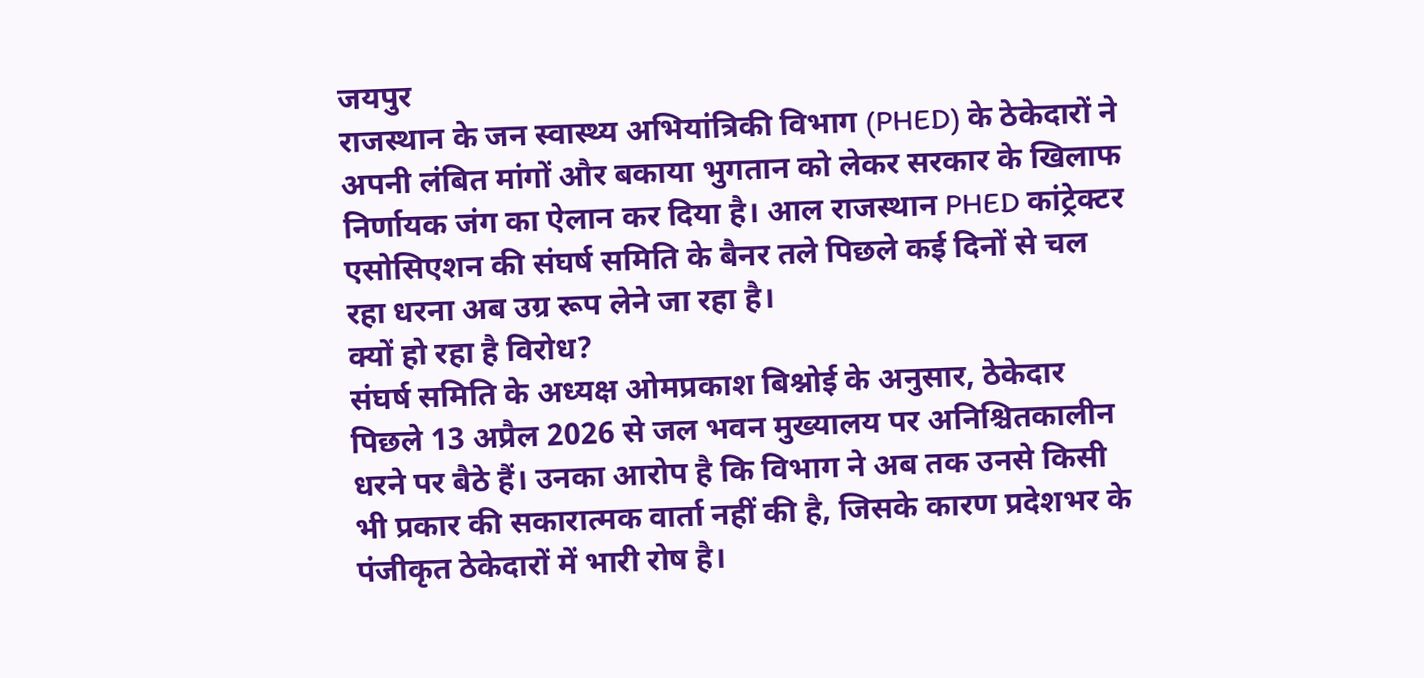जयपुर
राजस्थान के जन स्वास्थ्य अभियांत्रिकी विभाग (PHED) के ठेकेदारों ने अपनी लंबित मांगों और बकाया भुगतान को लेकर सरकार के खिलाफ निर्णायक जंग का ऐलान कर दिया है। आल राजस्थान PHED कांट्रेक्टर एसोसिएशन की संघर्ष समिति के बैनर तले पिछले कई दिनों से चल रहा धरना अब उग्र रूप लेने जा रहा है।
क्यों हो रहा है विरोध?
संघर्ष समिति के अध्यक्ष ओमप्रकाश बिश्नोई के अनुसार, ठेकेदार पिछले 13 अप्रैल 2026 से जल भवन मुख्यालय पर अनिश्चितकालीन धरने पर बैठे हैं। उनका आरोप है कि विभाग ने अब तक उनसे किसी भी प्रकार की सकारात्मक वार्ता नहीं की है, जिसके कारण प्रदेशभर के पंजीकृत ठेकेदारों में भारी रोष है।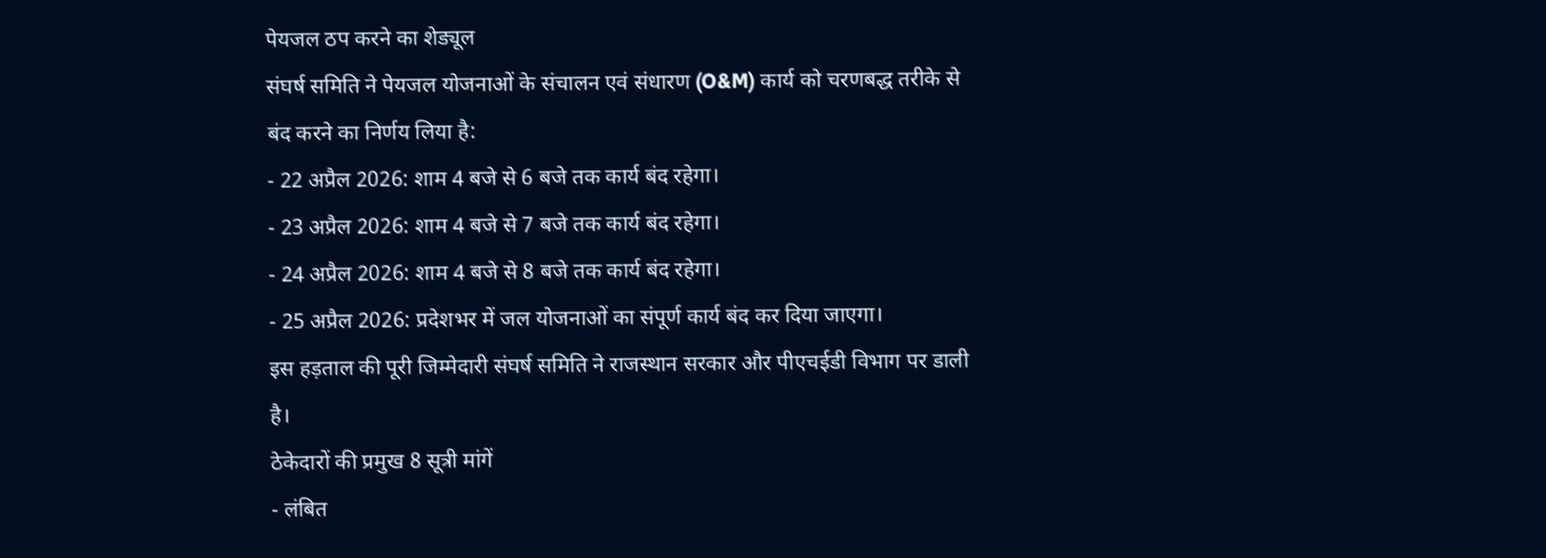पेयजल ठप करने का शेड्यूल
संघर्ष समिति ने पेयजल योजनाओं के संचालन एवं संधारण (O&M) कार्य को चरणबद्ध तरीके से बंद करने का निर्णय लिया है:
- 22 अप्रैल 2026: शाम 4 बजे से 6 बजे तक कार्य बंद रहेगा।
- 23 अप्रैल 2026: शाम 4 बजे से 7 बजे तक कार्य बंद रहेगा।
- 24 अप्रैल 2026: शाम 4 बजे से 8 बजे तक कार्य बंद रहेगा।
- 25 अप्रैल 2026: प्रदेशभर में जल योजनाओं का संपूर्ण कार्य बंद कर दिया जाएगा।
इस हड़ताल की पूरी जिम्मेदारी संघर्ष समिति ने राजस्थान सरकार और पीएचईडी विभाग पर डाली है।
ठेकेदारों की प्रमुख 8 सूत्री मांगें
- लंबित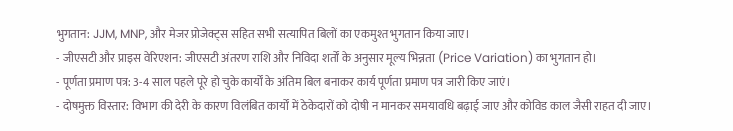भुगतान: JJM, MNP, और मेजर प्रोजेक्ट्स सहित सभी सत्यापित बिलों का एकमुश्त भुगतान किया जाए।
- जीएसटी और प्राइस वेरिएशन: जीएसटी अंतरण राशि और निविदा शर्तों के अनुसार मूल्य भिन्नता (Price Variation) का भुगतान हो।
- पूर्णता प्रमाण पत्र: 3-4 साल पहले पूरे हो चुके कार्यों के अंतिम बिल बनाकर कार्य पूर्णता प्रमाण पत्र जारी किए जाएं।
- दोषमुक्त विस्तार: विभाग की देरी के कारण विलंबित कार्यों में ठेकेदारों को दोषी न मानकर समयावधि बढ़ाई जाए और कोविड काल जैसी राहत दी जाए।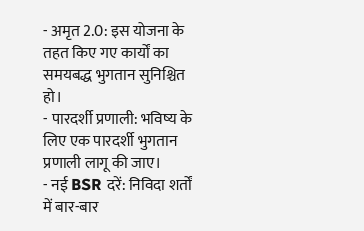- अमृत 2.0: इस योजना के तहत किए गए कार्यों का समयबद्ध भुगतान सुनिश्चित हो।
- पारदर्शी प्रणाली: भविष्य के लिए एक पारदर्शी भुगतान प्रणाली लागू की जाए।
- नई BSR दरें: निविदा शर्तों में बार-बार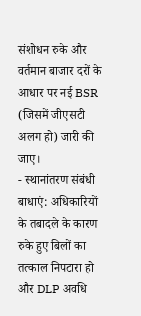संशोधन रुके और वर्तमान बाजार दरों के आधार पर नई BSR (जिसमें जीएसटी अलग हो) जारी की जाए।
- स्थानांतरण संबंधी बाधाएं: अधिकारियों के तबादले के कारण रुके हुए बिलों का तत्काल निपटारा हो और DLP अवधि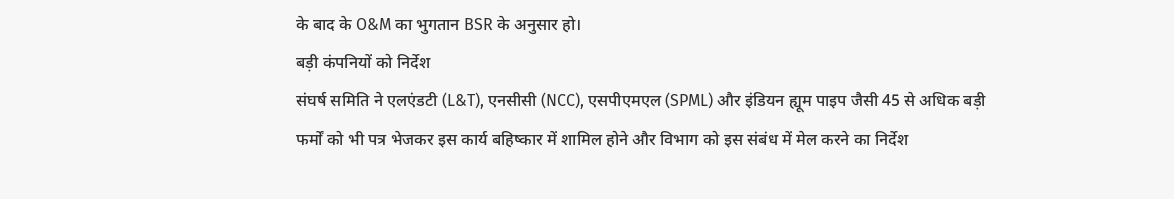के बाद के O&M का भुगतान BSR के अनुसार हो।
बड़ी कंपनियों को निर्देश
संघर्ष समिति ने एलएंडटी (L&T), एनसीसी (NCC), एसपीएमएल (SPML) और इंडियन ह्यूम पाइप जैसी 45 से अधिक बड़ी फर्मों को भी पत्र भेजकर इस कार्य बहिष्कार में शामिल होने और विभाग को इस संबंध में मेल करने का निर्देश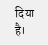दिया है।